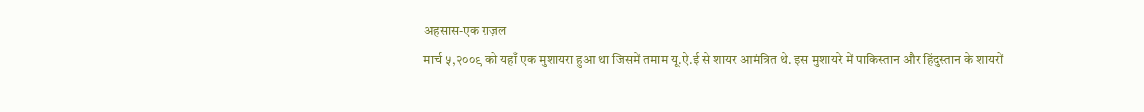अहसास-एक ग़ज़ल
मार्च ५,२००९ को यहाँ एक मुशायरा हुआ था जिसमें तमाम यू.ऐ.ई से शायर आमंत्रित थे. इस मुशायरे में पाकिस्तान और हिंदुस्तान के शायरों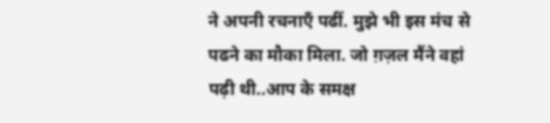ने अपनी रचनाएँ पढीं. मुझे भी इस मंच से पढने का मौका मिला. जो ग़ज़ल मैंने वहां पढ़ी थी..आप के समक्ष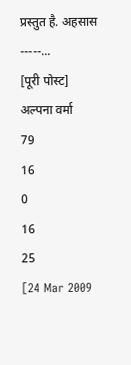प्रस्तुत है. अहसास -----...
[पूरी पोस्ट]
अल्पना वर्मा
79
16
0
16
25
[24 Mar 2009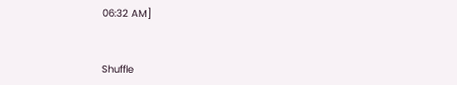06:32 AM]



Shuffle